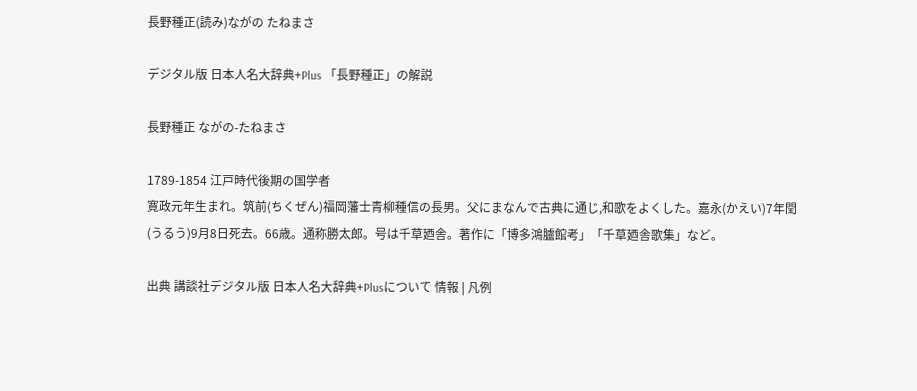長野種正(読み)ながの たねまさ

デジタル版 日本人名大辞典+Plus 「長野種正」の解説

長野種正 ながの-たねまさ

1789-1854 江戸時代後期の国学者
寛政元年生まれ。筑前(ちくぜん)福岡藩士青柳種信の長男。父にまなんで古典に通じ,和歌をよくした。嘉永(かえい)7年閏(うるう)9月8日死去。66歳。通称勝太郎。号は千草廼舎。著作に「博多鴻臚館考」「千草廼舎歌集」など。

出典 講談社デジタル版 日本人名大辞典+Plusについて 情報 | 凡例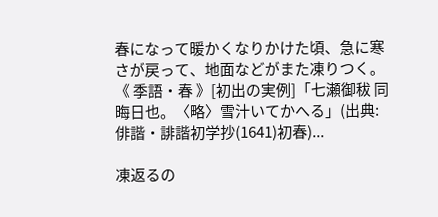春になって暖かくなりかけた頃、急に寒さが戻って、地面などがまた凍りつく。《 季語・春 》[初出の実例]「七瀬御秡 同晦日也。〈略〉雪汁いてかへる」(出典:俳諧・誹諧初学抄(1641)初春)...

凍返るの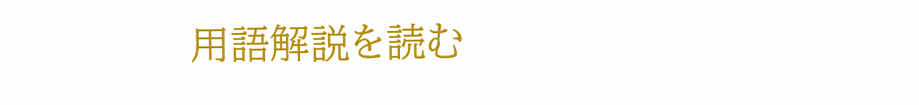用語解説を読む